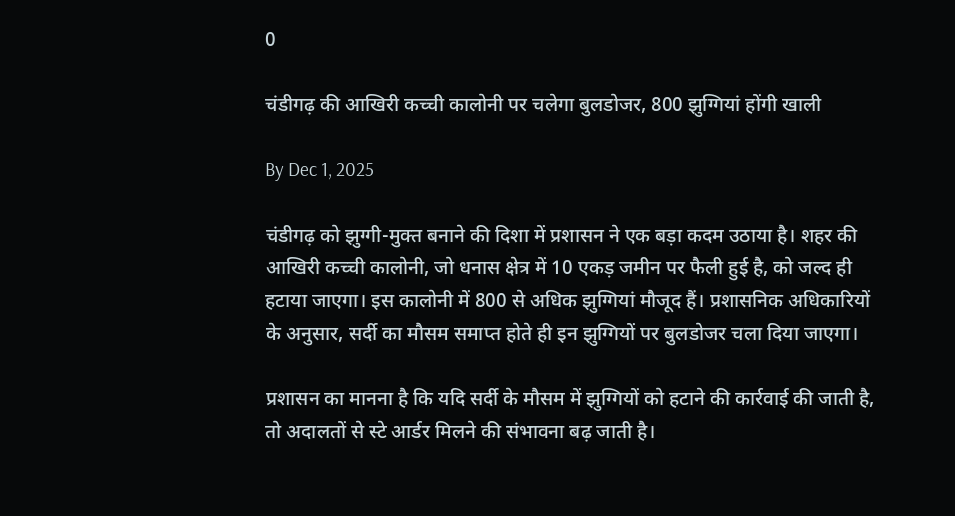0

चंडीगढ़ की आखिरी कच्ची कालोनी पर चलेगा बुलडोजर, 800 झुग्गियां होंगी खाली

By Dec 1, 2025

चंडीगढ़ को झुग्गी-मुक्त बनाने की दिशा में प्रशासन ने एक बड़ा कदम उठाया है। शहर की आखिरी कच्ची कालोनी, जो धनास क्षेत्र में 10 एकड़ जमीन पर फैली हुई है, को जल्द ही हटाया जाएगा। इस कालोनी में 800 से अधिक झुग्गियां मौजूद हैं। प्रशासनिक अधिकारियों के अनुसार, सर्दी का मौसम समाप्त होते ही इन झुग्गियों पर बुलडोजर चला दिया जाएगा।

प्रशासन का मानना है कि यदि सर्दी के मौसम में झुग्गियों को हटाने की कार्रवाई की जाती है, तो अदालतों से स्टे आर्डर मिलने की संभावना बढ़ जाती है।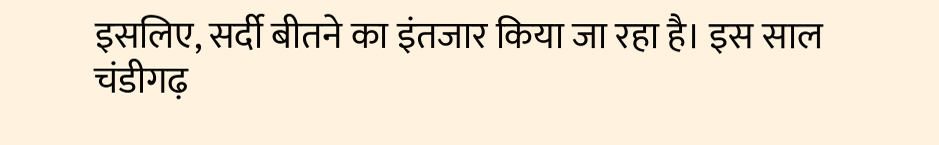इसलिए, सर्दी बीतने का इंतजार किया जा रहा है। इस साल चंडीगढ़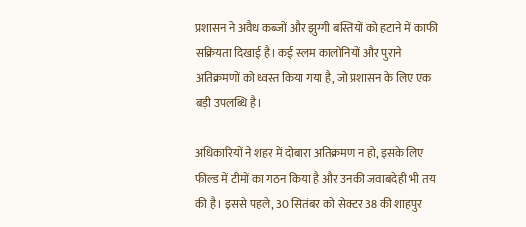प्रशासन ने अवैध कब्जों और झुग्गी बस्तियों को हटाने में काफी सक्रियता दिखाई है। कई स्लम कालोनियों और पुराने अतिक्रमणों को ध्वस्त किया गया है, जो प्रशासन के लिए एक बड़ी उपलब्धि है।

अधिकारियों ने शहर में दोबारा अतिक्रमण न हो, इसके लिए फील्ड में टीमों का गठन किया है और उनकी जवाबदेही भी तय की है। इससे पहले, 30 सितंबर को सेक्टर 38 की शाहपुर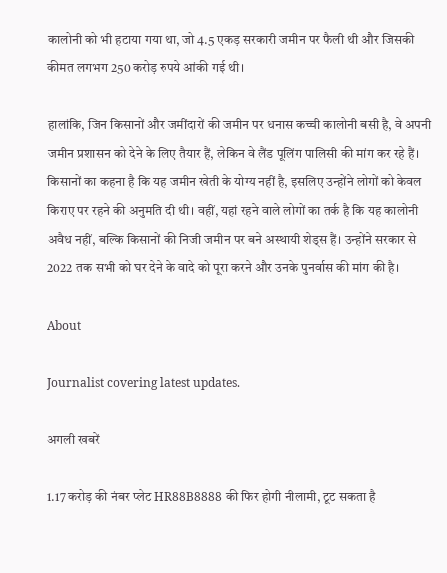कालोनी को भी हटाया गया था, जो 4.5 एकड़ सरकारी जमीन पर फैली थी और जिसकी कीमत लगभग 250 करोड़ रुपये आंकी गई थी।

हालांकि, जिन किसानों और जमींदारों की जमीन पर धनास कच्ची कालोनी बसी है, वे अपनी जमीन प्रशासन को देने के लिए तैयार हैं, लेकिन वे लैंड पूलिंग पालिसी की मांग कर रहे हैं। किसानों का कहना है कि यह जमीन खेती के योग्य नहीं है, इसलिए उन्होंने लोगों को केवल किराए पर रहने की अनुमति दी थी। वहीं, यहां रहने वाले लोगों का तर्क है कि यह कालोनी अवैध नहीं, बल्कि किसानों की निजी जमीन पर बने अस्थायी शेड्स हैं। उन्होंने सरकार से 2022 तक सभी को घर देने के वादे को पूरा करने और उनके पुनर्वास की मांग की है।

About

Journalist covering latest updates.

अगली खबरें

1.17 करोड़ की नंबर प्लेट HR88B8888 की फिर होगी नीलामी, टूट सकता है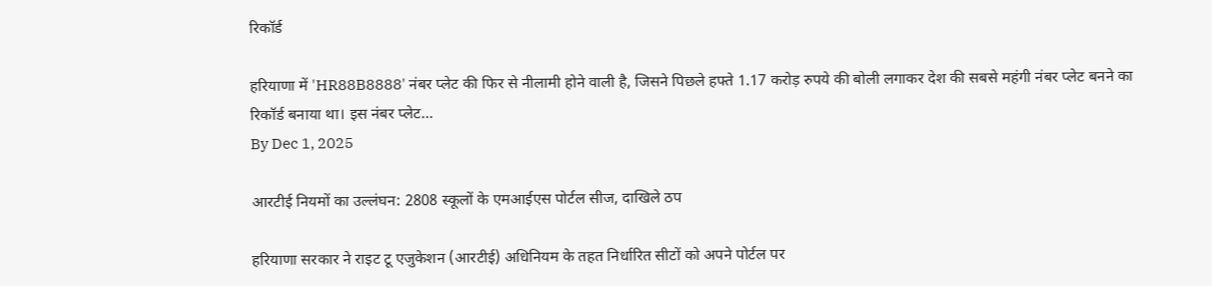रिकॉर्ड

हरियाणा में 'HR88B8888' नंबर प्लेट की फिर से नीलामी होने वाली है, जिसने पिछले हफ्ते 1.17 करोड़ रुपये की बोली लगाकर देश की सबसे महंगी नंबर प्लेट बनने का रिकॉर्ड बनाया था। इस नंबर प्लेट...
By Dec 1, 2025

आरटीई नियमों का उल्लंघन: 2808 स्कूलों के एमआईएस पोर्टल सीज, दाखिले ठप

हरियाणा सरकार ने राइट टू एजुकेशन (आरटीई) अधिनियम के तहत निर्धारित सीटों को अपने पोर्टल पर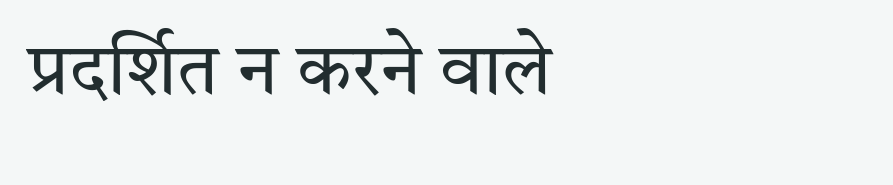प्रदर्शित न करने वाले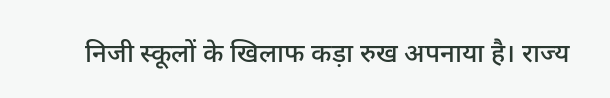निजी स्कूलों के खिलाफ कड़ा रुख अपनाया है। राज्य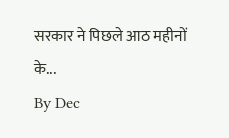सरकार ने पिछले आठ महीनों के...
By Dec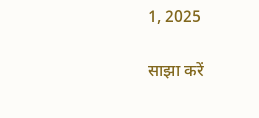1, 2025

साझा करें